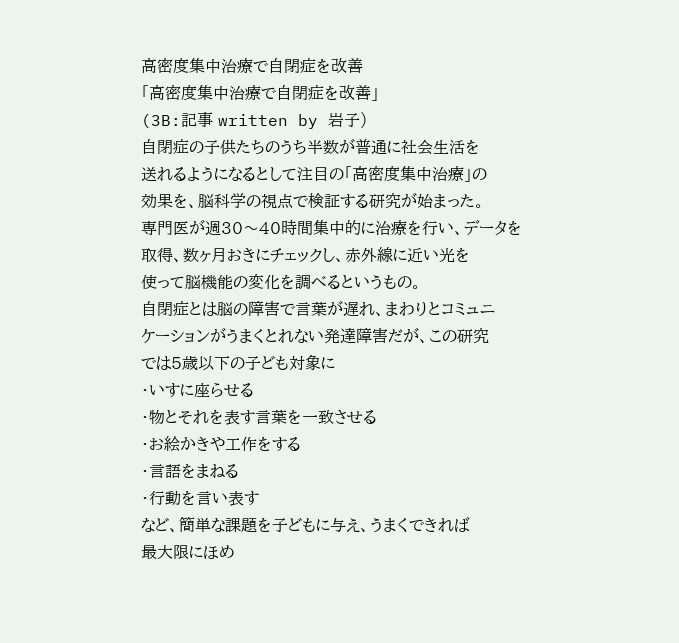高密度集中治療で自閉症を改善
「高密度集中治療で自閉症を改善」
(3B:記事 written by 岩子)
自閉症の子供たちのうち半数が普通に社会生活を
送れるようになるとして注目の「高密度集中治療」の
効果を、脳科学の視点で検証する研究が始まった。
専門医が週30〜40時間集中的に治療を行い、データを
取得、数ヶ月おきにチェックし、赤外線に近い光を
使って脳機能の変化を調べるというもの。
自閉症とは脳の障害で言葉が遅れ、まわりとコミュニ
ケーションがうまくとれない発達障害だが、この研究
では5歳以下の子ども対象に
・いすに座らせる
・物とそれを表す言葉を一致させる
・お絵かきや工作をする
・言語をまねる
・行動を言い表す
など、簡単な課題を子どもに与え、うまくできれば
最大限にほめ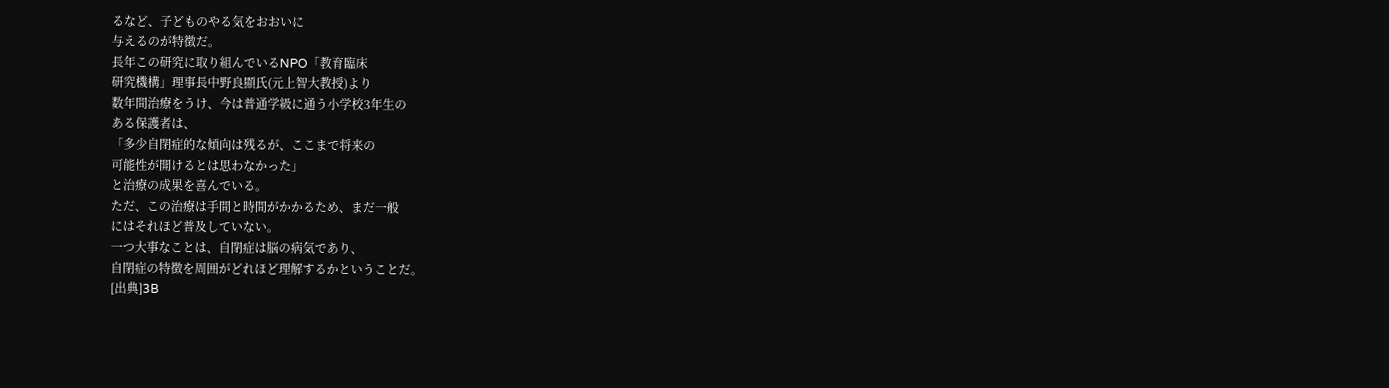るなど、子どものやる気をおおいに
与えるのが特徴だ。
長年この研究に取り組んでいるNPO「教育臨床
研究機構」理事長中野良顯氏(元上智大教授)より
数年間治療をうけ、今は普通学級に通う小学校3年生の
ある保護者は、
「多少自閉症的な傾向は残るが、ここまで将来の
可能性が開けるとは思わなかった」
と治療の成果を喜んでいる。
ただ、この治療は手間と時間がかかるため、まだ一般
にはそれほど普及していない。
一つ大事なことは、自閉症は脳の病気であり、
自閉症の特徴を周囲がどれほど理解するかということだ。
[出典]3B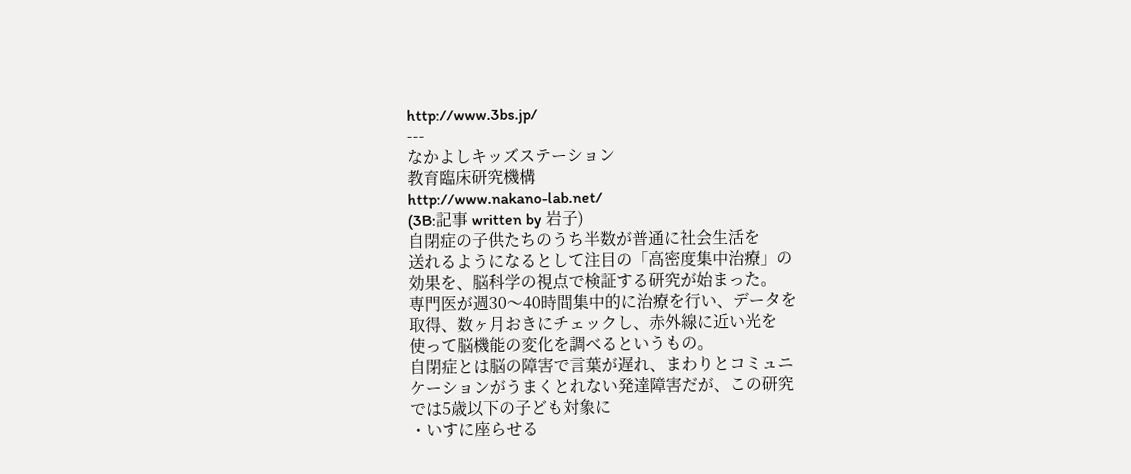http://www.3bs.jp/
---
なかよしキッズステーション
教育臨床研究機構
http://www.nakano-lab.net/
(3B:記事 written by 岩子)
自閉症の子供たちのうち半数が普通に社会生活を
送れるようになるとして注目の「高密度集中治療」の
効果を、脳科学の視点で検証する研究が始まった。
専門医が週30〜40時間集中的に治療を行い、データを
取得、数ヶ月おきにチェックし、赤外線に近い光を
使って脳機能の変化を調べるというもの。
自閉症とは脳の障害で言葉が遅れ、まわりとコミュニ
ケーションがうまくとれない発達障害だが、この研究
では5歳以下の子ども対象に
・いすに座らせる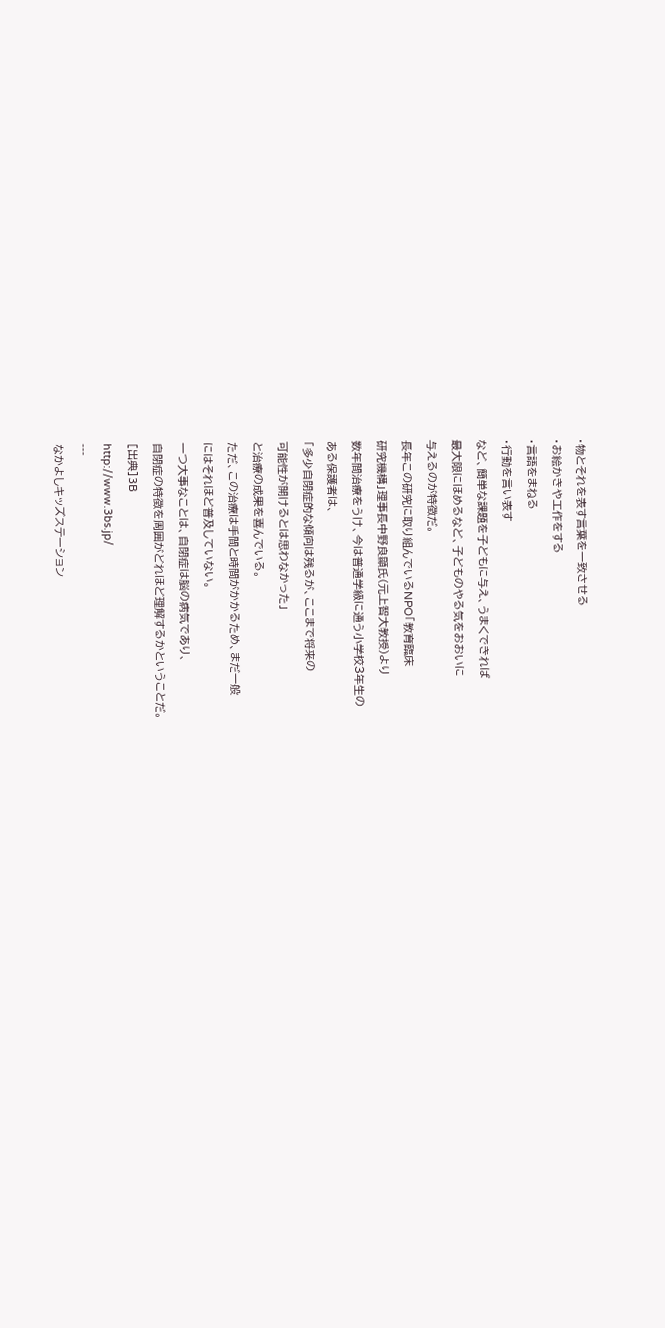・物とそれを表す言葉を一致させる
・お絵かきや工作をする
・言語をまねる
・行動を言い表す
など、簡単な課題を子どもに与え、うまくできれば
最大限にほめるなど、子どものやる気をおおいに
与えるのが特徴だ。
長年この研究に取り組んでいるNPO「教育臨床
研究機構」理事長中野良顯氏(元上智大教授)より
数年間治療をうけ、今は普通学級に通う小学校3年生の
ある保護者は、
「多少自閉症的な傾向は残るが、ここまで将来の
可能性が開けるとは思わなかった」
と治療の成果を喜んでいる。
ただ、この治療は手間と時間がかかるため、まだ一般
にはそれほど普及していない。
一つ大事なことは、自閉症は脳の病気であり、
自閉症の特徴を周囲がどれほど理解するかということだ。
[出典]3B
http://www.3bs.jp/
---
なかよしキッズステーション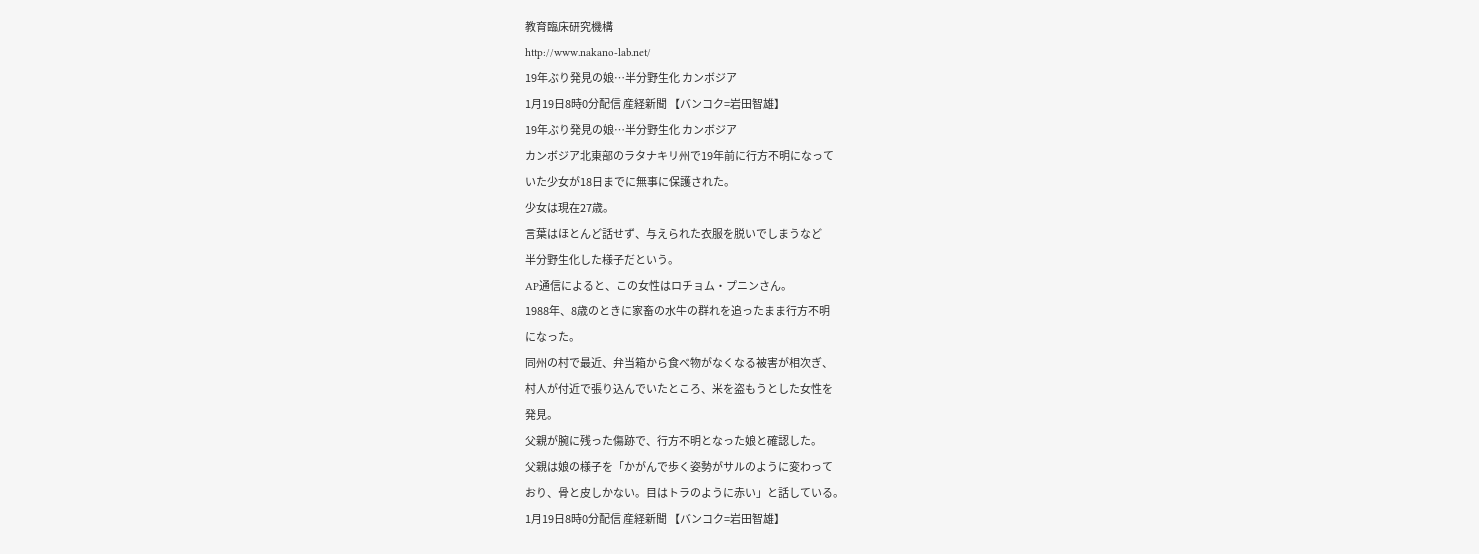教育臨床研究機構
http://www.nakano-lab.net/
19年ぶり発見の娘…半分野生化 カンボジア
1月19日8時0分配信 産経新聞 【バンコク=岩田智雄】
19年ぶり発見の娘…半分野生化 カンボジア
カンボジア北東部のラタナキリ州で19年前に行方不明になって
いた少女が18日までに無事に保護された。
少女は現在27歳。
言葉はほとんど話せず、与えられた衣服を脱いでしまうなど
半分野生化した様子だという。
AP通信によると、この女性はロチョム・プニンさん。
1988年、8歳のときに家畜の水牛の群れを追ったまま行方不明
になった。
同州の村で最近、弁当箱から食べ物がなくなる被害が相次ぎ、
村人が付近で張り込んでいたところ、米を盗もうとした女性を
発見。
父親が腕に残った傷跡で、行方不明となった娘と確認した。
父親は娘の様子を「かがんで歩く姿勢がサルのように変わって
おり、骨と皮しかない。目はトラのように赤い」と話している。
1月19日8時0分配信 産経新聞 【バンコク=岩田智雄】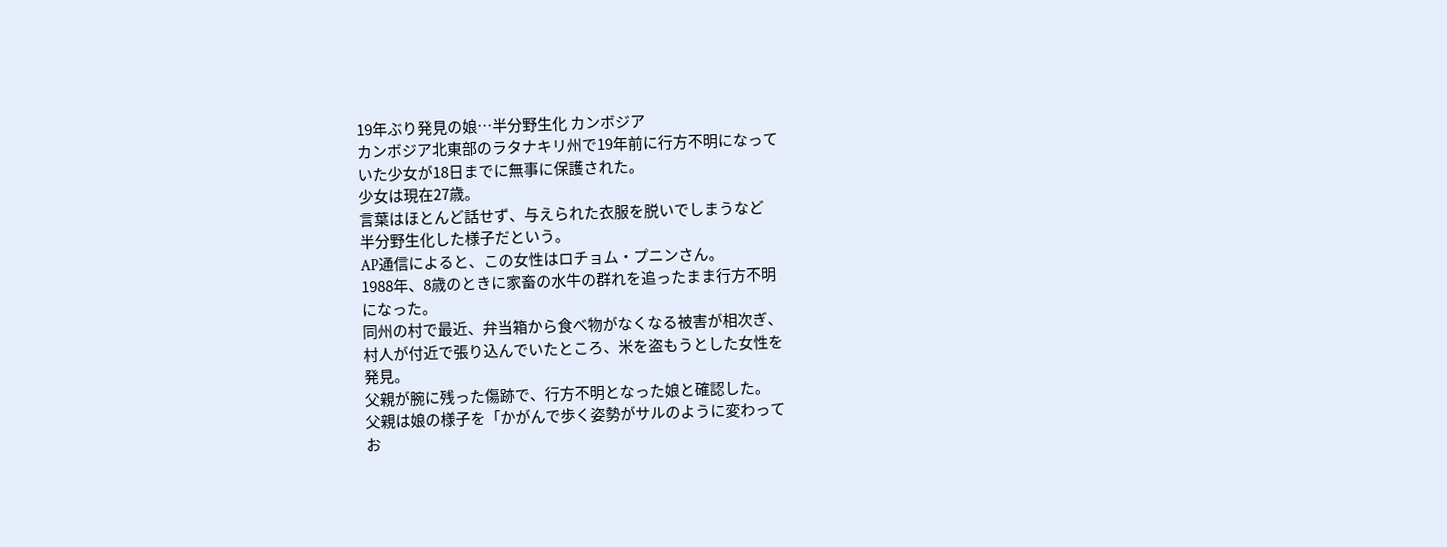19年ぶり発見の娘…半分野生化 カンボジア
カンボジア北東部のラタナキリ州で19年前に行方不明になって
いた少女が18日までに無事に保護された。
少女は現在27歳。
言葉はほとんど話せず、与えられた衣服を脱いでしまうなど
半分野生化した様子だという。
AP通信によると、この女性はロチョム・プニンさん。
1988年、8歳のときに家畜の水牛の群れを追ったまま行方不明
になった。
同州の村で最近、弁当箱から食べ物がなくなる被害が相次ぎ、
村人が付近で張り込んでいたところ、米を盗もうとした女性を
発見。
父親が腕に残った傷跡で、行方不明となった娘と確認した。
父親は娘の様子を「かがんで歩く姿勢がサルのように変わって
お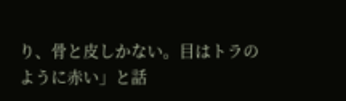り、骨と皮しかない。目はトラのように赤い」と話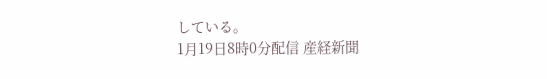している。
1月19日8時0分配信 産経新聞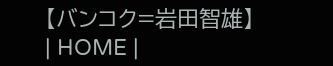【バンコク=岩田智雄】
| HOME |